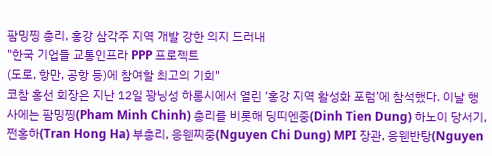팜밍찡 총리, 홍강 삼각주 지역 개발 강한 의지 드러내
"한국 기업들 교통인프라 PPP 프로젝트
(도로, 항만, 공항 등)에 참여할 최고의 기회"
코참 홍선 회장은 지난 12일 꽝닝성 하롱시에서 열린 ‘홍강 지역 활성화 포럼’에 참석했다. 이날 행사에는 팜밍찡(Pham Minh Chinh) 총리를 비롯해 딩띠엔중(Dinh Tien Dung) 하노이 당서기, 쩐홍하(Tran Hong Ha) 부총리, 응웬찌중(Nguyen Chi Dung) MPI 장관, 응웬반탕(Nguyen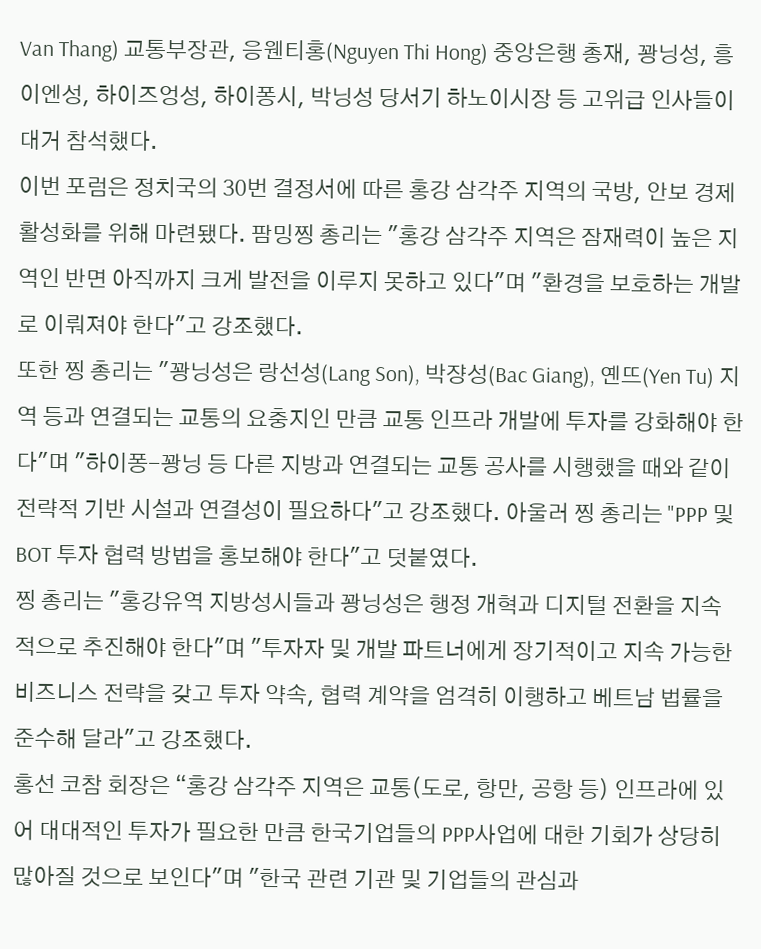Van Thang) 교통부장관, 응웬티홍(Nguyen Thi Hong) 중앙은행 총재, 꽝닝성, 흥이엔성, 하이즈엉성, 하이퐁시, 박닝성 당서기 하노이시장 등 고위급 인사들이 대거 참석했다.
이번 포럼은 정치국의 30번 결정서에 따른 홍강 삼각주 지역의 국방, 안보 경제 활성화를 위해 마련됐다. 팜밍찡 총리는 "홍강 삼각주 지역은 잠재력이 높은 지역인 반면 아직까지 크게 발전을 이루지 못하고 있다"며 "환경을 보호하는 개발로 이뤄져야 한다"고 강조했다.
또한 찡 총리는 "꽝닝성은 랑선성(Lang Son), 박쟝성(Bac Giang), 옌뜨(Yen Tu) 지역 등과 연결되는 교통의 요충지인 만큼 교통 인프라 개발에 투자를 강화해야 한다"며 "하이퐁-꽝닝 등 다른 지방과 연결되는 교통 공사를 시행했을 때와 같이 전략적 기반 시설과 연결성이 필요하다"고 강조했다. 아울러 찡 총리는 "PPP 및 BOT 투자 협력 방법을 홍보해야 한다"고 덧붙였다.
찡 총리는 "홍강유역 지방성시들과 꽝닝성은 행정 개혁과 디지털 전환을 지속적으로 추진해야 한다"며 "투자자 및 개발 파트너에게 장기적이고 지속 가능한 비즈니스 전략을 갖고 투자 약속, 협력 계약을 엄격히 이행하고 베트남 법률을 준수해 달라"고 강조했다.
홍선 코참 회장은 “홍강 삼각주 지역은 교통(도로, 항만, 공항 등) 인프라에 있어 대대적인 투자가 필요한 만큼 한국기업들의 PPP사업에 대한 기회가 상당히 많아질 것으로 보인다"며 "한국 관련 기관 및 기업들의 관심과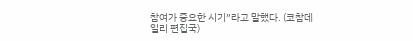참여가 중요한 시기”라고 말했다. (코참데일리 편집국)